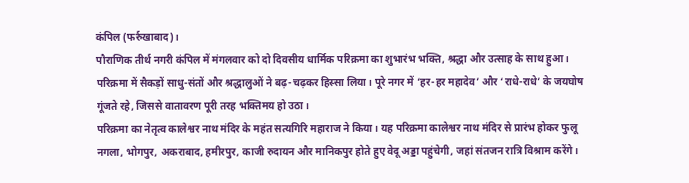कंपिल (फर्रुखाबाद)।
पौराणिक तीर्थ नगरी कंपिल में मंगलवार को दो दिवसीय धार्मिक परिक्रमा का शुभारंभ भक्ति, श्रद्धा और उत्साह के साथ हुआ। परिक्रमा में सैकड़ों साधु-संतों और श्रद्धालुओं ने बढ़-चढ़कर हिस्सा लिया। पूरे नगर में ‘हर-हर महादेव’ और ‘राधे-राधे’ के जयघोष गूंजते रहे, जिससे वातावरण पूरी तरह भक्तिमय हो उठा।
परिक्रमा का नेतृत्व कालेश्वर नाथ मंदिर के महंत सत्यगिरि महाराज ने किया। यह परिक्रमा कालेश्वर नाथ मंदिर से प्रारंभ होकर फुलू नगला, भोगपुर, अकराबाद, हमीरपुर, काजी रुदायन और मानिकपुर होते हुए वेदू अड्डा पहुंचेगी, जहां संतजन रात्रि विश्राम करेंगे।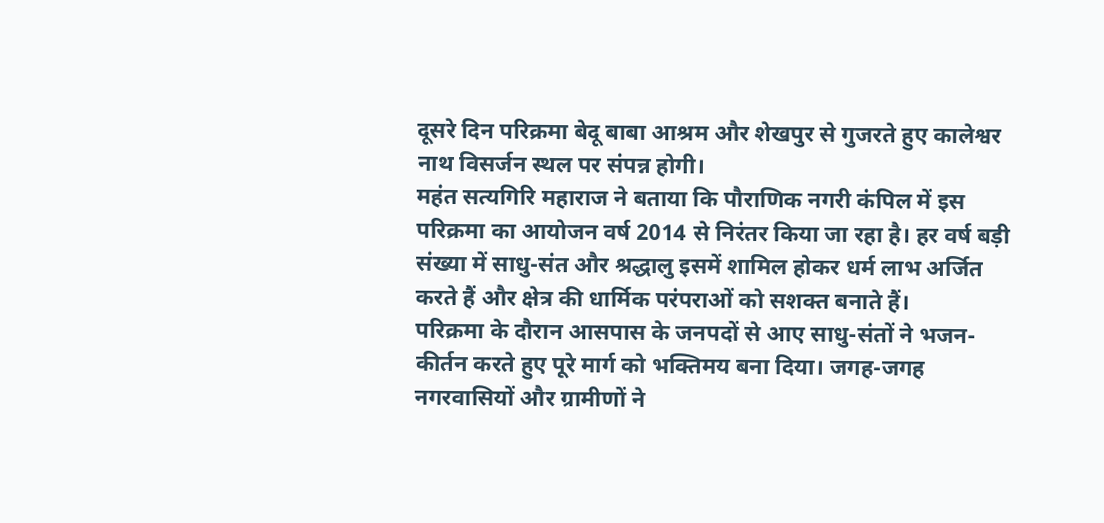दूसरे दिन परिक्रमा बेदू बाबा आश्रम और शेखपुर से गुजरते हुए कालेश्वर नाथ विसर्जन स्थल पर संपन्न होगी।
महंत सत्यगिरि महाराज ने बताया कि पौराणिक नगरी कंपिल में इस परिक्रमा का आयोजन वर्ष 2014 से निरंतर किया जा रहा है। हर वर्ष बड़ी संख्या में साधु-संत और श्रद्धालु इसमें शामिल होकर धर्म लाभ अर्जित करते हैं और क्षेत्र की धार्मिक परंपराओं को सशक्त बनाते हैं।
परिक्रमा के दौरान आसपास के जनपदों से आए साधु-संतों ने भजन-कीर्तन करते हुए पूरे मार्ग को भक्तिमय बना दिया। जगह-जगह नगरवासियों और ग्रामीणों ने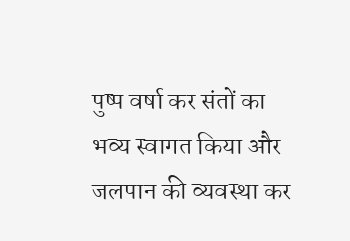पुष्प वर्षा कर संतों का भव्य स्वागत किया और जलपान की व्यवस्था कर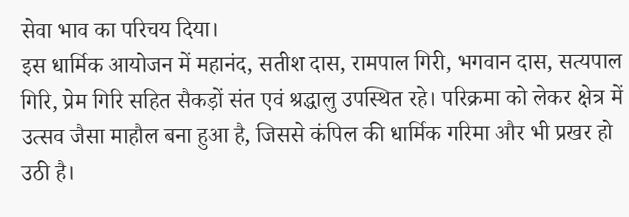सेवा भाव का परिचय दिया।
इस धार्मिक आयोजन में महानंद, सतीश दास, रामपाल गिरी, भगवान दास, सत्यपाल गिरि, प्रेम गिरि सहित सैकड़ों संत एवं श्रद्धालु उपस्थित रहे। परिक्रमा को लेकर क्षेत्र में उत्सव जैसा माहौल बना हुआ है, जिससे कंपिल की धार्मिक गरिमा और भी प्रखर हो उठी है।